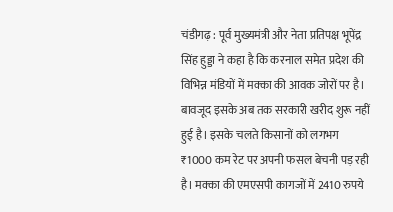चंडीगढ़ : पूर्व मुख्यमंत्री और नेता प्रतिपक्ष भूपेंद्र सिंह हुड्डा ने कहा है कि करनाल समेत प्रदेश की विभिन्न मंडियों में मक्का की आवक जोरों पर है। बावजूद इसके अब तक सरकारी खरीद शुरू नहीं हुई है। इसके चलते किसानों को लगभग ₹1000 कम रेट पर अपनी फसल बेचनी पड़ रही है। मक्का की एमएसपी कागजों में 2410 रुपये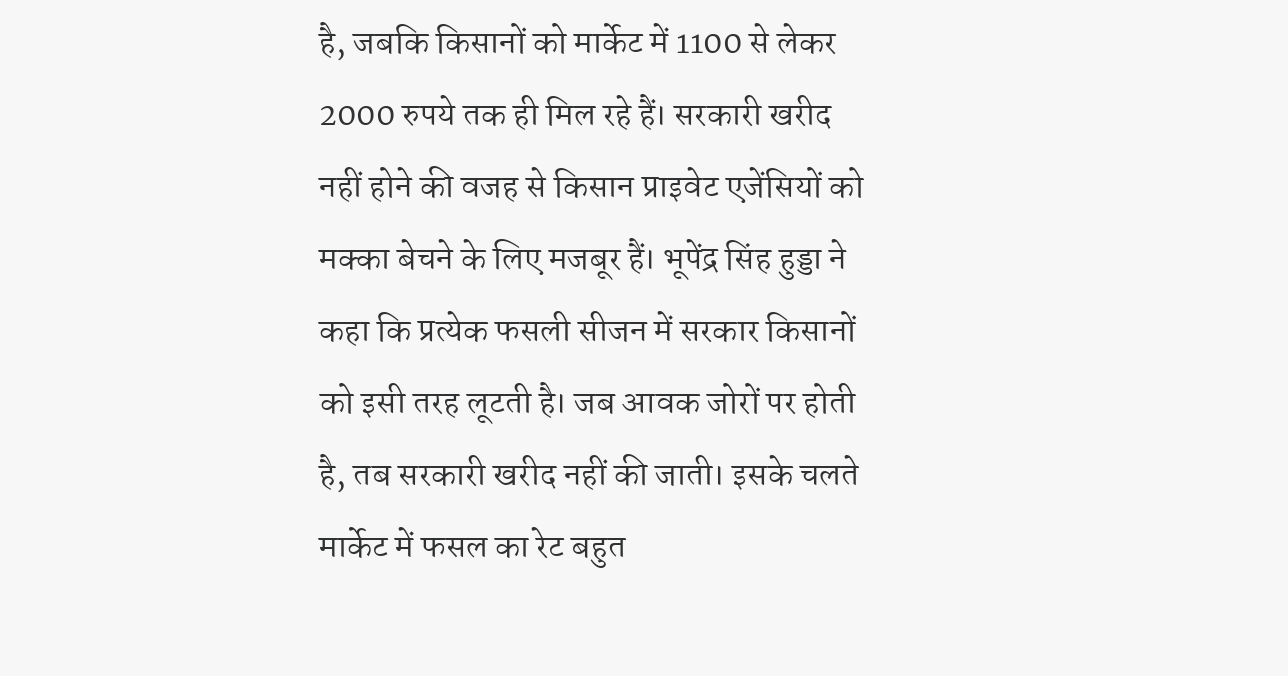है, जबकि किसानों को मार्केट में 1100 से लेकर 2000 रुपये तक ही मिल रहे हैं। सरकारी खरीद नहीं होने की वजह से किसान प्राइवेट एजेंसियों को मक्का बेचने के लिए मजबूर हैं। भूपेंद्र सिंह हुड्डा ने कहा कि प्रत्येक फसली सीजन में सरकार किसानों को इसी तरह लूटती है। जब आवक जोरों पर होती है, तब सरकारी खरीद नहीं की जाती। इसके चलते मार्केट में फसल का रेट बहुत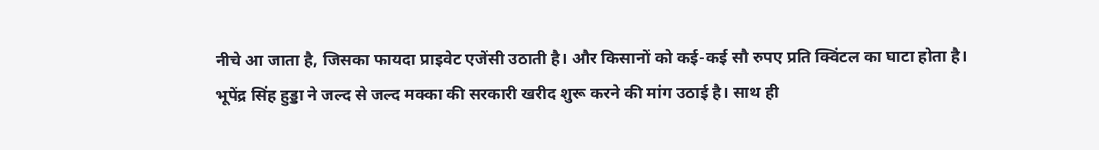नीचे आ जाता है, जिसका फायदा प्राइवेट एजेंसी उठाती है। और किसानों को कई-कई सौ रुपए प्रति क्विंटल का घाटा होता है।
भूपेंद्र सिंह हुड्डा ने जल्द से जल्द मक्का की सरकारी खरीद शुरू करने की मांग उठाई है। साथ ही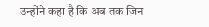उन्होंने कहा है कि अब तक जिन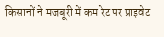किसानों ने मजबूरी में कम रेट पर प्राइवेट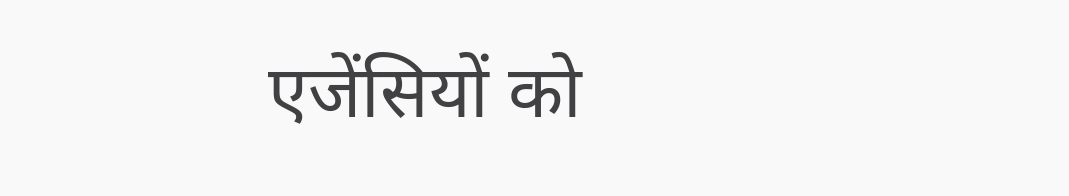एजेंसियों को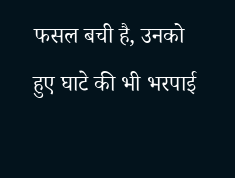फसल बची है, उनको हुए घाटे की भी भरपाई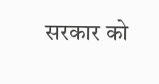सरकार को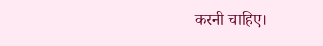करनी चाहिए।